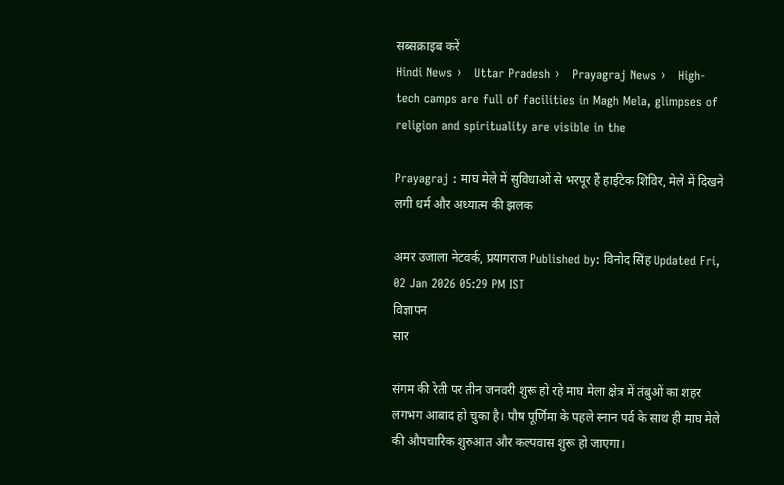सब्सक्राइब करें
Hindi News ›   Uttar Pradesh ›   Prayagraj News ›   High-tech camps are full of facilities in Magh Mela, glimpses of religion and spirituality are visible in the

Prayagraj : माघ मेले में सुविधाओं से भरपूर हैं हाईटेक शिविर, मेले में दिखने लगी धर्म और अध्यात्म की झलक

अमर उजाला नेटवर्क, प्रयागराज Published by: विनोद सिंह Updated Fri, 02 Jan 2026 05:29 PM IST
विज्ञापन
सार

संगम की रेती पर तीन जनवरी शुरू हो रहे माघ मेला क्षेत्र में तंबुओं का शहर लगभग आबाद हो चुका है। पौष पूर्णिमा के पहले स्नान पर्व के साथ ही माघ मेले की औपचारिक शुरुआत और कल्पवास शुरू हो जाएगा।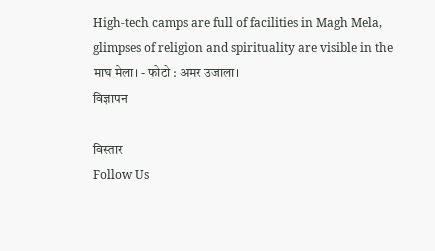High-tech camps are full of facilities in Magh Mela, glimpses of religion and spirituality are visible in the
माघ मेला। - फोटो : अमर उजाला।
विज्ञापन

विस्तार
Follow Us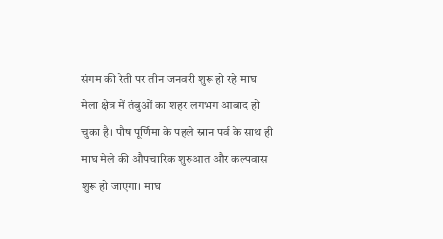संगम की रेती पर तीन जनवरी शुरू हो रहे माघ मेला क्षेत्र में तंबुओं का शहर लगभग आबाद हो चुका है। पौष पूर्णिमा के पहले स्नान पर्व के साथ ही माघ मेले की औपचारिक शुरुआत और कल्पवास शुरू हो जाएगा। माघ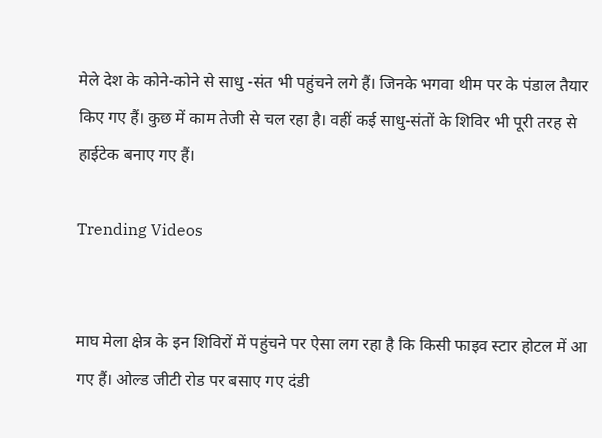मेले देश के कोने-कोने से साधु -संत भी पहुंचने लगे हैं। जिनके भगवा थीम पर के पंडाल तैयार किए गए हैं। कुछ में काम तेजी से चल रहा है। वहीं कई साधु-संतों के शिविर भी पूरी तरह से हाईटेक बनाए गए हैं।

Trending Videos


माघ मेला क्षेत्र के इन शिविरों में पहुंचने पर ऐसा लग रहा है कि किसी फाइव स्टार होटल में आ गए हैं। ओल्ड जीटी रोड पर बसाए गए दंडी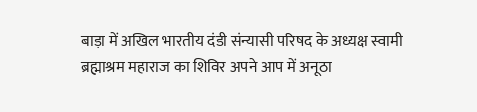बाड़ा में अखिल भारतीय दंडी संन्यासी परिषद के अध्यक्ष स्वामी ब्रह्माश्रम महाराज का शिविर अपने आप में अनूठा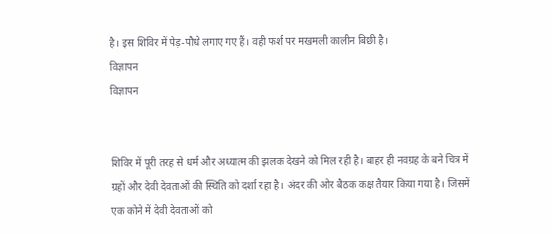है। इस शिविर में पेड़-पौधे लगाए गए हैं। वही फर्श पर मखमली कालीन बिछी है।
विज्ञापन
विज्ञापन


शिविर में पूरी तरह से धर्म और अध्यात्म की झलक देखने को मिल रही है। बाहर ही नवग्रह के बने चित्र में ग्रहों और देवी देवताओं की स्थिति को दर्शा रहा है। अंदर की ओर बैठक कक्ष तैयार किया गया है। जिसमें एक कोने में देवी देवताओं को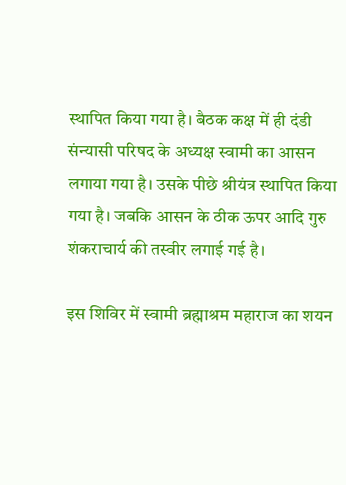स्थापित किया गया है। बैठक कक्ष में ही दंडी संन्यासी परिषद के अध्यक्ष स्वामी का आसन लगाया गया है। उसके पीछे श्रीयंत्र स्थापित किया गया है। जबकि आसन के ठीक ऊपर आदि गुरु शंकराचार्य की तस्वीर लगाई गई है।

इस शिविर में स्वामी ब्रह्माश्रम महाराज का शयन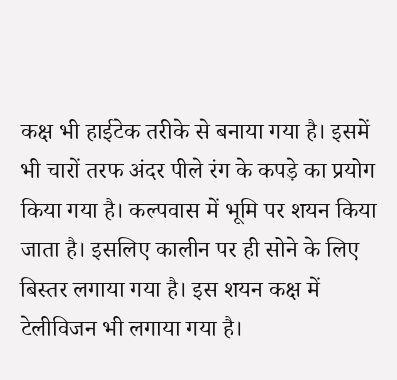कक्ष भी हाईटेक तरीके से बनाया गया है। इसमें भी चारों तरफ अंदर पीले रंग के कपड़े का प्रयोग किया गया है। कल्पवास में भूमि पर शयन किया जाता है। इसलिए कालीन पर ही सोने के लिए बिस्तर लगाया गया है। इस शयन कक्ष में टेलीविजन भी लगाया गया है।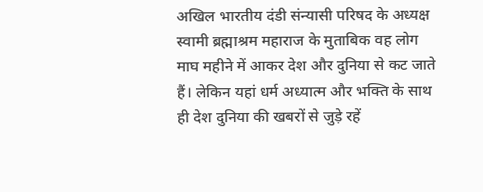अखिल भारतीय दंडी संन्यासी परिषद के अध्यक्ष स्वामी ब्रह्माश्रम महाराज के मुताबिक वह लोग माघ महीने में आकर देश और दुनिया से कट जाते हैं। लेकिन यहां धर्म अध्यात्म और भक्ति के साथ ही देश दुनिया की खबरों से जुड़े रहें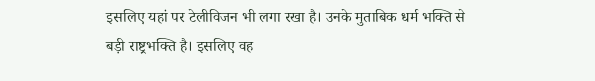इसलिए यहां पर टेलीविजन भी लगा रखा है। उनके मुताबिक धर्म भक्ति से बड़ी राष्ट्रभक्ति है। इसलिए वह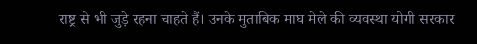राष्ट्र से भी जुड़े रहना चाहते हैं। उनके मुताबिक माघ मेले की व्यवस्था योगी सरकार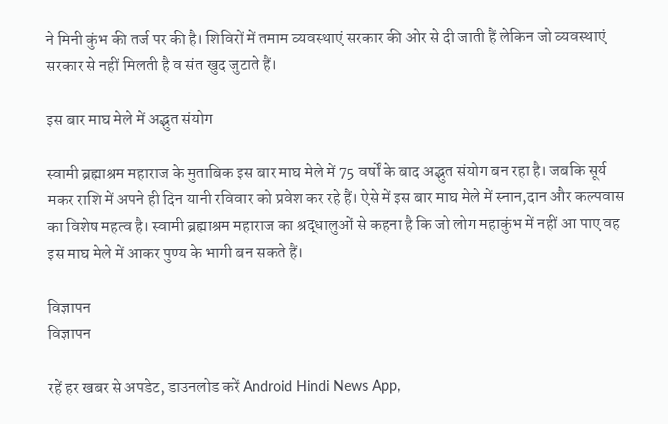ने मिनी कुंभ की तर्ज पर की है। शिविरों में तमाम व्यवस्थाएं सरकार की ओर से दी जाती हैं लेकिन जो व्यवस्थाएं सरकार से नहीं मिलती है व संत खुद जुटाते हैं।

इस बार माघ मेले में अद्भुत संयोग

स्वामी ब्रह्माश्रम महाराज के मुताबिक इस बार माघ मेले में 75 वर्षों के बाद अद्भुत संयोग बन रहा है। जबकि सूर्य मकर राशि में अपने ही दिन यानी रविवार को प्रवेश कर रहे हैं। ऐसे में इस बार माघ मेले में स्नान,दान और कल्पवास का विशेष महत्व है। स्वामी ब्रह्माश्रम महाराज का श्रद्धालुओं से कहना है कि जो लोग महाकुंभ में नहीं आ पाए वह इस माघ मेले में आकर पुण्य के भागी बन सकते हैं।

विज्ञापन
विज्ञापन

रहें हर खबर से अपडेट, डाउनलोड करें Android Hindi News App,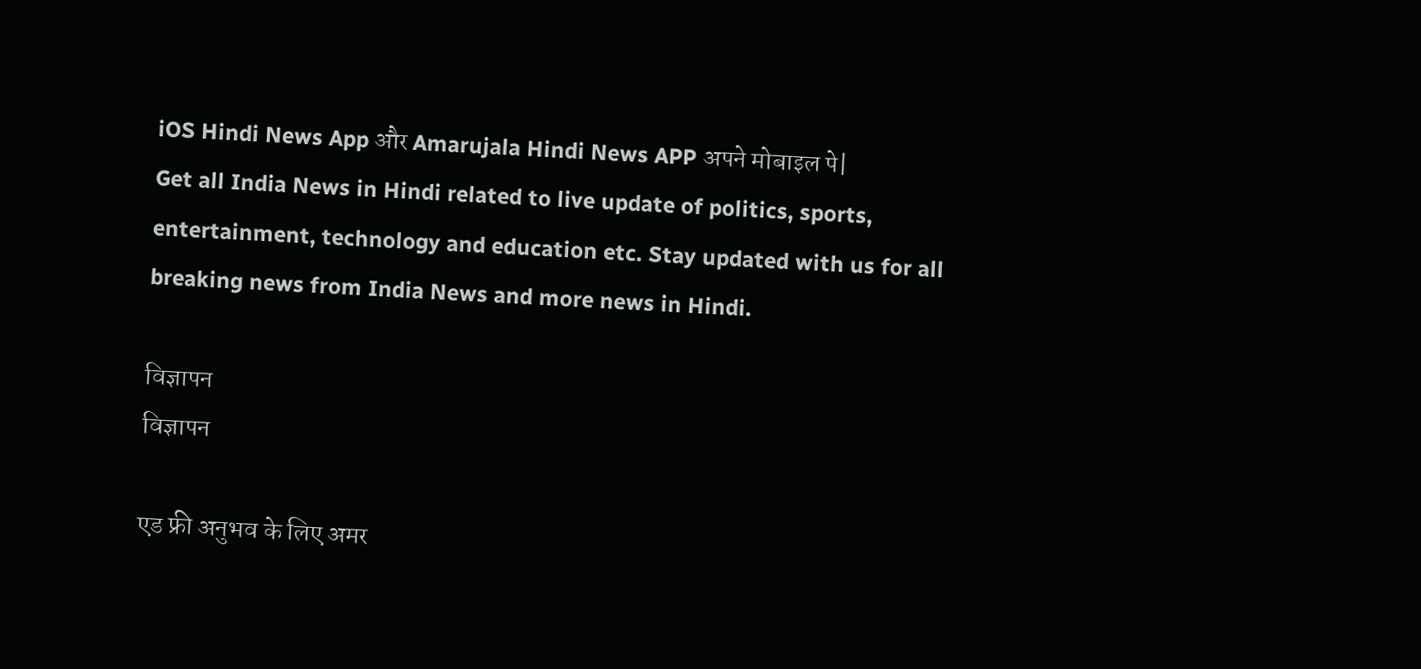iOS Hindi News App और Amarujala Hindi News APP अपने मोबाइल पे|
Get all India News in Hindi related to live update of politics, sports, entertainment, technology and education etc. Stay updated with us for all breaking news from India News and more news in Hindi.

विज्ञापन
विज्ञापन

एड फ्री अनुभव के लिए अमर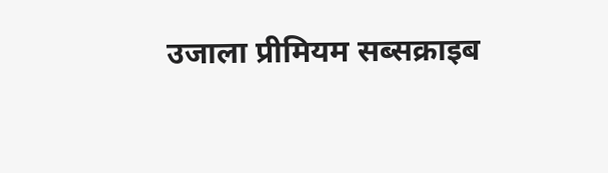उजाला प्रीमियम सब्सक्राइब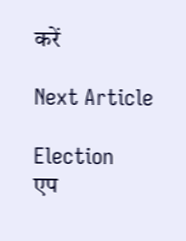करें

Next Article

Election
एप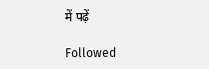में पढ़ें

Followed